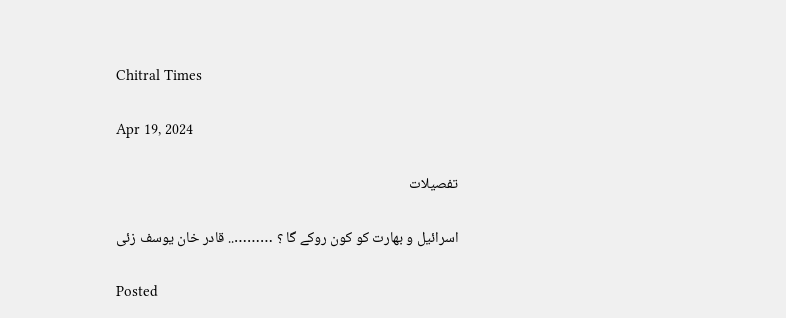Chitral Times

Apr 19, 2024

تفصيلات

اسرائیل و بھارت کو کون روکے گا ؟ ……….. قادر خان یوسف زئی

Posted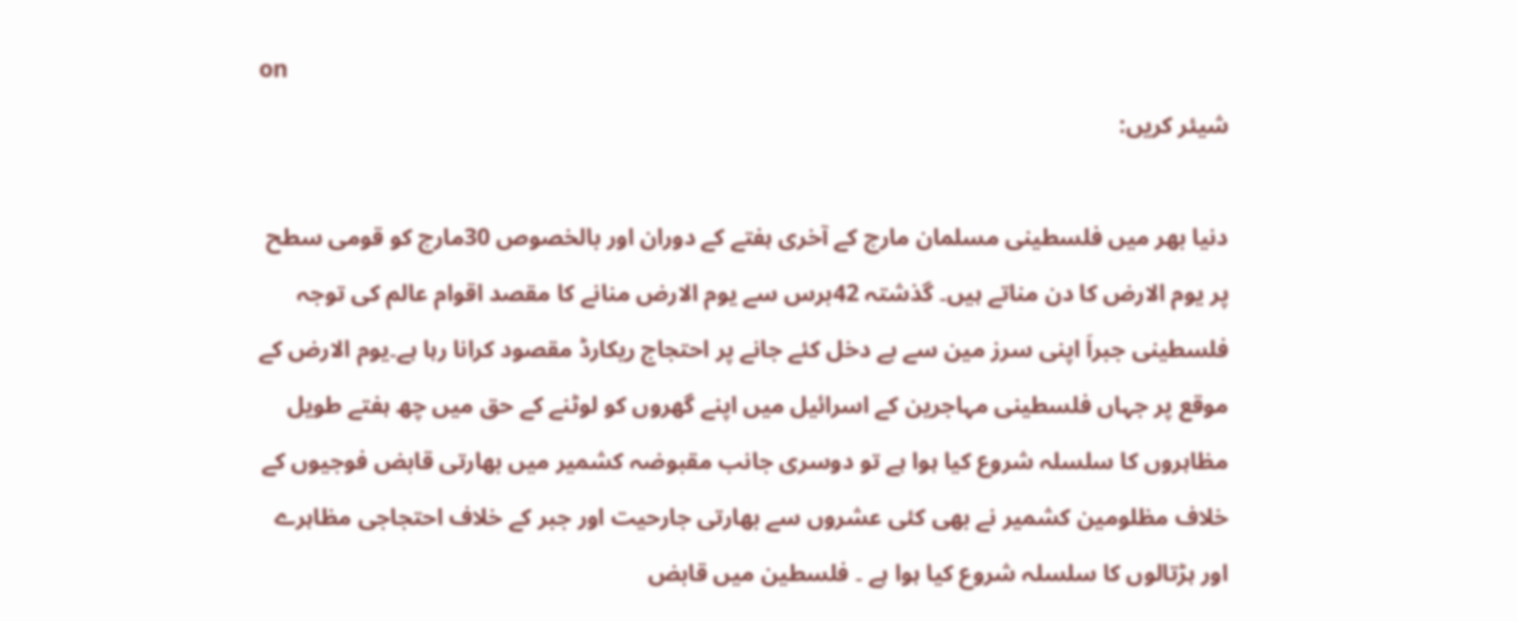on
شیئر کریں:

دنیا بھر میں فلسطینی مسلمان مارچ کے آخری ہفتے کے دوران اور بالخصوص 30مارچ کو قومی سطح پر یوم الارض کا دن مناتے ہیں۔ گذشتہ 42برس سے یوم الارض منانے کا مقصد اقوام عالم کی توجہ فلسطینی جبراَ اپنی سرز مین سے بے دخل کئے جانے پر احتجاج ریکارڈ مقصود کرانا رہا ہے۔یوم الارض کے موقع پر جہاں فلسطینی مہاجرین کے اسرائیل میں اپنے گھروں کو لوٹنے کے حق میں چھ ہفتے طویل مظاہروں کا سلسلہ شروع کیا ہوا ہے تو دوسری جانب مقبوضہ کشمیر میں بھارتی قابض فوجیوں کے خلاف مظلومین کشمیر نے بھی کئی عشروں سے بھارتی جارحیت اور جبر کے خلاف احتجاجی مظاہرے اور ہڑتالوں کا سلسلہ شروع کیا ہوا ہے ۔ فلسطین میں قابض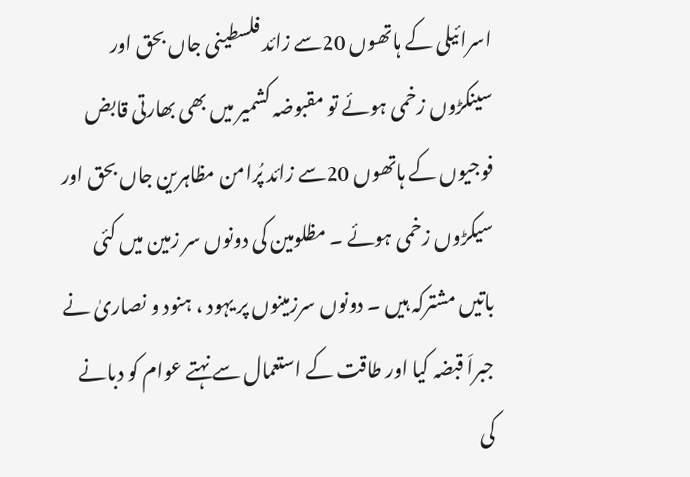اسرائیلی کے ہاتھوں 20سے زائد فلسطینی جاں بحق اور سینکڑوں زخمی ہوئے تو مقبوضہ کشمیر میں بھی بھارتی قابض فوجیوں کے ہاتھوں 20سے زائد پُرامن مظاہرین جاں بحق اور سیکڑوں زخمی ہوئے ۔ مظلومین کی دونوں سر زمین میں کئی باتیں مشترکہ ہیں ۔ دونوں سرزمینوں پر یہود ، ہنود و نصاریٰ نے جبراَ قبضہ کیا اور طاقت کے استعمال سے نہتے عوام کو دبانے کی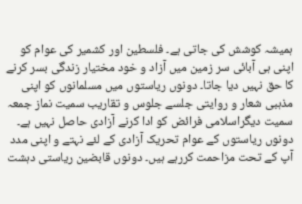ہمیشہ کوشش کی جاتی ہے۔ فلسطین اور کشمیر کی عوام کو اپنی ہی آبائی سر زمین میں آزاد و خود مختیار زندگی بسر کرنے کا حق نہیں دیا جاتا۔ دونوں ریاستوں میں مسلمانوں کو اپنی مذہبی شعار و روایتی جلسے جلوس و تقاریب سمیت نماز جمعہ سمیت دیگراسلامی فرائض کو ادا کرنے آزادی حاصل نہیں ہے۔ دونوں ریاستوں کے عوام تحریک آزادی کے لئے نہتے و اپنی مدد آپ کے تحت مزاحمت کررہے ہیں۔ دونوں قابضین ریاستی دہشت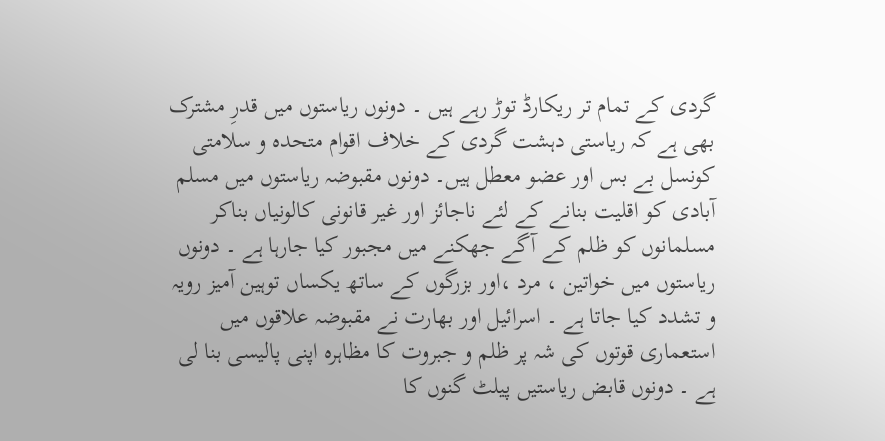گردی کے تمام تر ریکارڈ توڑ رہے ہیں ۔ دونوں ریاستوں میں قدرِ مشترک بھی ہے کہ ریاستی دہشت گردی کے خلاف اقوام متحدہ و سلامتی کونسل بے بس اور عضو معطل ہیں۔ دونوں مقبوضہ ریاستوں میں مسلم آبادی کو اقلیت بنانے کے لئے ناجائز اور غیر قانونی کالونیاں بناکر مسلمانوں کو ظلم کے آگے جھکنے میں مجبور کیا جارہا ہے ۔ دونوں ریاستوں میں خواتین ، مرد ،اور بزرگوں کے ساتھ یکساں توہین آمیز رویہ و تشدد کیا جاتا ہے ۔ اسرائیل اور بھارت نے مقبوضہ علاقوں میں استعماری قوتوں کی شہ پر ظلم و جبروت کا مظاہرہ اپنی پالیسی بنا لی ہے ۔ دونوں قابض ریاستیں پیلٹ گنوں کا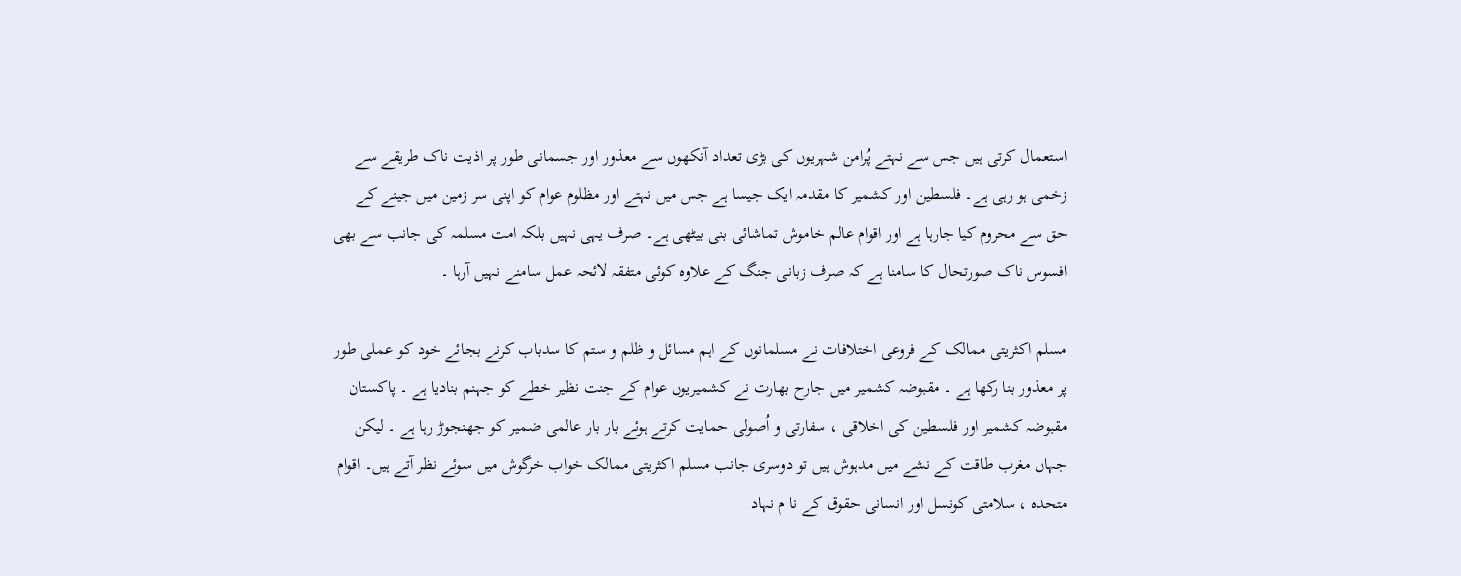استعمال کرتی ہیں جس سے نہتے پُرامن شہریوں کی بڑی تعداد آنکھوں سے معذور اور جسمانی طور پر اذیت ناک طریقے سے زخمی ہو رہی ہے۔ فلسطین اور کشمیر کا مقدمہ ایک جیسا ہے جس میں نہتے اور مظلوم عوام کو اپنی سر زمین میں جینے کے حق سے محروم کیا جارہا ہے اور اقوام عالم خاموش تماشائی بنی بیٹھی ہے۔ صرف یہی نہیں بلکہ امت مسلمہ کی جانب سے بھی افسوس ناک صورتحال کا سامنا ہے کہ صرف زبانی جنگ کے علاوہ کوئی متفقہ لائحہ عمل سامنے نہیں آرہا ۔

مسلم اکثریتی ممالک کے فروعی اختلافات نے مسلمانوں کے اہم مسائل و ظلم و ستم کا سدباب کرنے بجائے خود کو عملی طور پر معذور بنا رکھا ہے ۔ مقبوضہ کشمیر میں جارح بھارت نے کشمیریوں عوام کے جنت نظیر خطے کو جہنم بنادیا ہے ۔ پاکستان مقبوضہ کشمیر اور فلسطین کی اخلاقی ، سفارتی و اُصولی حمایت کرتے ہوئے بار بار عالمی ضمیر کو جھنجوڑ رہا ہے ۔ لیکن جہاں مغرب طاقت کے نشے میں مدہوش ہیں تو دوسری جانب مسلم اکثریتی ممالک خواب خرگوش میں سوئے نظر آتے ہیں۔ اقوام متحدہ ، سلامتی کونسل اور انسانی حقوق کے نا م نہاد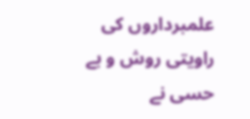علمبرداروں کی راویتی روش و بے حسی نے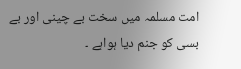امت مسلمہ میں سخت بے چینی اور بے بسی کو جنم دیا ہواہے ۔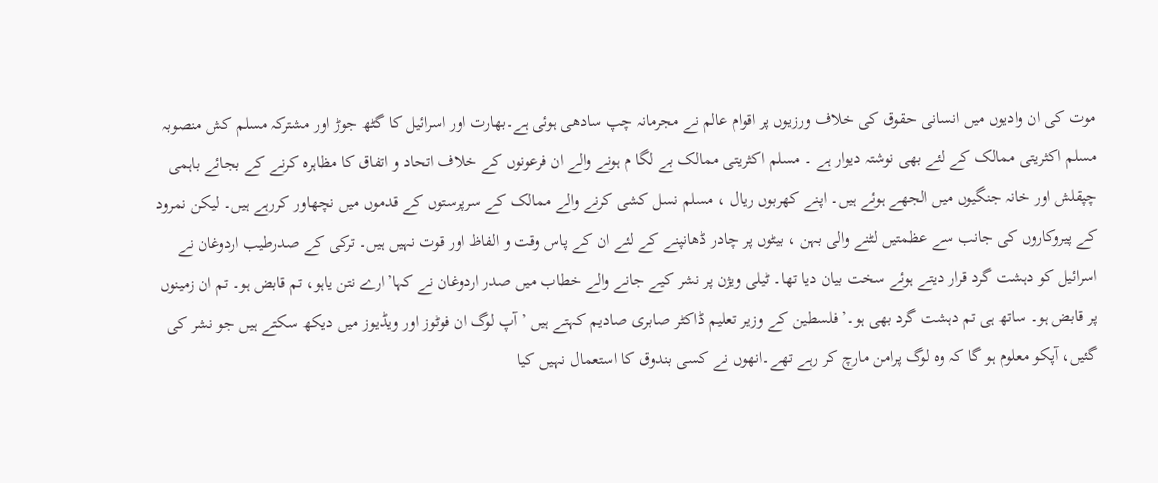موت کی ان وادیوں میں انسانی حقوق کی خلاف ورزیوں پر اقوام عالم نے مجرمانہ چپ سادھی ہوئی ہے۔بھارت اور اسرائیل کا گٹھ جوڑ اور مشترکہ مسلم کش منصوبہ مسلم اکثریتی ممالک کے لئے بھی نوشتہ دیوار ہے ۔ مسلم اکثریتی ممالک بے لگا م ہونے والے ان فرعونوں کے خلاف اتحاد و اتفاق کا مظاہرہ کرنے کے بجائے باہمی چپقلش اور خانہ جنگیوں میں الجھے ہوئے ہیں۔ اپنے کھربوں ریال ، مسلم نسل کشی کرنے والے ممالک کے سرپرستوں کے قدموں میں نچھاور کررہے ہیں۔ لیکن نمرود کے پیروکاروں کی جانب سے عظمتیں لٹنے والی بہن ، بیٹوں پر چادر ڈھانپنے کے لئے ان کے پاس وقت و الفاظ اور قوت نہیں ہیں۔ ترکی کے صدرطیب اردوغان نے اسرائیل کو دہشت گرد قرار دیتے ہوئے سخت بیان دیا تھا۔ ٹیلی ویژن پر نشر کیے جانے والے خطاب میں صدر اردوغان نے کہا’ارے نتن یاہو، تم قابض ہو۔ تم ان زمینوں پر قابض ہو۔ ساتھ ہی تم دہشت گرد بھی ہو۔’فلسطین کے وزیر تعلیم ڈاکٹر صابری صادیم کہتے ہیں ’آپ لوگ ان فوٹوز اور ویڈیوز میں دیکھ سکتے ہیں جو نشر کی گئیں، آپکو معلوم ہو گا کہ وہ لوگ پرامن مارچ کر رہے تھے۔انھوں نے کسی بندوق کا استعمال نہیں کیا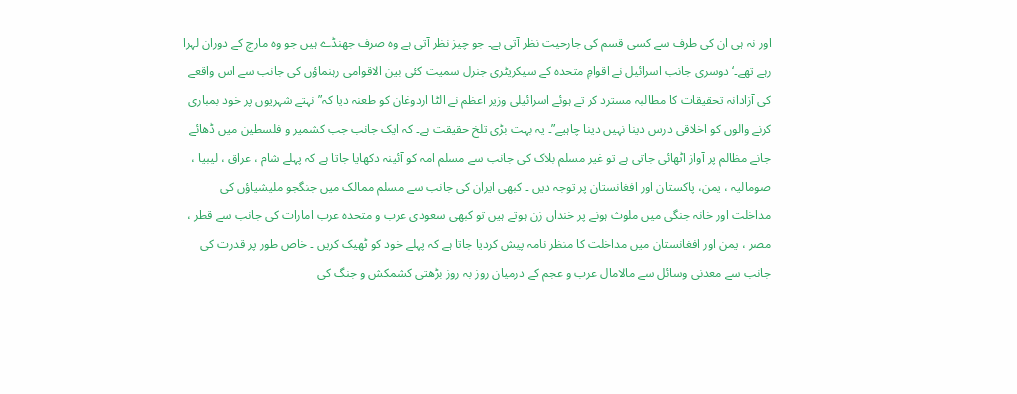اور نہ ہی ان کی طرف سے کسی قسم کی جارحیت نظر آتی ہے۔ جو چیز نظر آتی ہے وہ صرف جھنڈے ہیں جو وہ مارچ کے دوران لہرا رہے تھے۔‘دوسری جانب اسرائیل نے اقوامِ متحدہ کے سیکریٹری جنرل سمیت کئی بین الاقوامی رہنماؤں کی جانب سے اس واقعے کی آزادانہ تحقیقات کا مطالبہ مسترد کر تے ہوئے اسرائیلی وزیر اعظم نے الٹا اردوغان کو طعنہ دیا کہ” نہتے شہریوں پر خود بمباری کرنے والوں کو اخلاقی درس دینا نہیں دینا چاہیے”۔ یہ بہت بڑی تلخ حقیقت ہے۔ کہ ایک جانب جب کشمیر و فلسطین میں ڈھائے جانے مظالم پر آواز اٹھائی جاتی ہے تو غیر مسلم بلاک کی جانب سے مسلم امہ کو آئینہ دکھایا جاتا ہے کہ پہلے شام ، عراق ، لیبیا ، صومالیہ ، یمن، پاکستان اور افغانستان پر توجہ دیں ۔ کبھی ایران کی جانب سے مسلم ممالک میں جنگجو ملیشیاؤں کی مداخلت اور خانہ جنگی میں ملوث ہونے پر خنداں زن ہوتے ہیں تو کبھی سعودی عرب و متحدہ عرب امارات کی جانب سے قطر ، مصر ، یمن اور افغانستان میں مداخلت کا منظر نامہ پیش کردیا جاتا ہے کہ پہلے خود کو ٹھیک کریں ۔ خاص طور پر قدرت کی جانب سے معدنی وسائل سے مالامال عرب و عجم کے درمیان روز بہ روز بڑھتی کشمکش و جنگ کی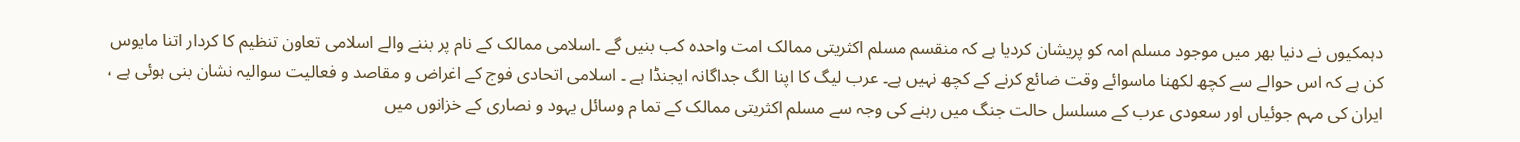دہمکیوں نے دنیا بھر میں موجود مسلم امہ کو پریشان کردیا ہے کہ منقسم مسلم اکثریتی ممالک امت واحدہ کب بنیں گے ۔اسلامی ممالک کے نام پر بننے والے اسلامی تعاون تنظیم کا کردار اتنا مایوس کن ہے کہ اس حوالے سے کچھ لکھنا ماسوائے وقت ضائع کرنے کے کچھ نہیں ہے۔ عرب لیگ کا اپنا الگ جداگانہ ایجنڈا ہے ۔ اسلامی اتحادی فوج کے اغراض و مقاصد و فعالیت سوالیہ نشان بنی ہوئی ہے ، ایران کی مہم جوئیاں اور سعودی عرب کے مسلسل حالت جنگ میں رہنے کی وجہ سے مسلم اکثریتی ممالک کے تما م وسائل یہود و نصاری کے خزانوں میں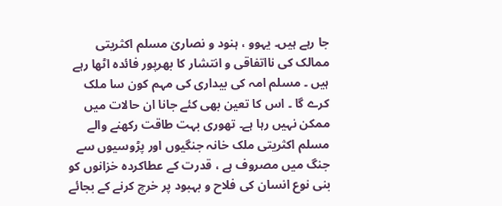جا رہے ہیں۔ یہوو ، ہنود و نصاریٰ مسلم اکثریتی ممالک کی نااتفاقی و انتشار کا بھرپور فائدہ اٹھا رہے ہیں ۔ مسلم امہ کی بیداری کی مہم کون سا ملک کرے گا ۔ اس کا تعین بھی کئے جانا ان حالات میں ممکن نہیں رہا ہے۔ تھوری بہت طاقت رکھنے والے مسلم اکثریتی ملک خانہ جنگیوں اور پڑوسیوں سے جنگ میں مصروف ہے ، قدرت کے عطاکردہ خزانوں کو بنی نوع انسان کی فلاح و بہبود پر خرچ کرنے کے بجائے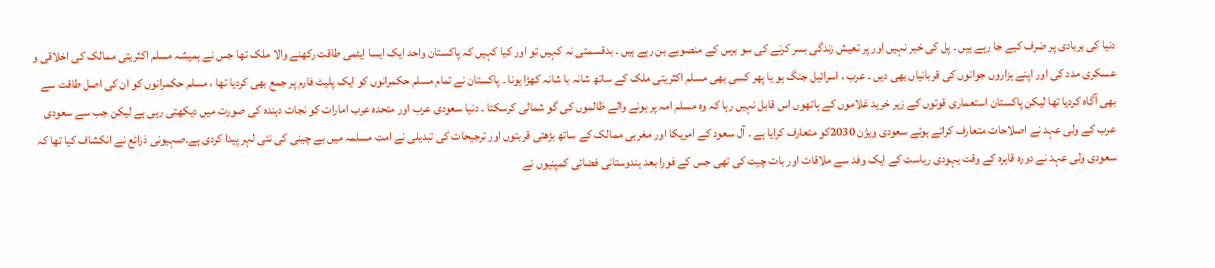دنیا کی بربادی پر صَرف کیے جا رہے ہیں ۔ پل کی خبر نہیں اور پر تعیش زندگی بسر کرنے کی سو برس کے منصوبے بن رہے ہیں ۔ بدقسمتی نہ کہیں تو اور کیا کہیں کہ پاکستان واحد ایک ایسا ایٹمی طاقت رکھنے والا ملک تھا جس نے ہمیشہ مسلم اکثریتی ممالک کی اخلاقی و عسکری مدد کی اور اپنے ہزاروں جوانوں کی قربانیاں بھی دیں ۔ عرب ، اسرائیل جنگ ہو یا پھر کسی بھی مسلم اکثریتی ملک کے ساتھ شانہ با شانہ کھڑا ہونا ۔ پاکستان نے تمام مسلم حکمرانوں کو ایک پلیٹ فارم پر جمع بھی کردیا تھا ، مسلم حکمرانوں کو ان کی اصل طاقت سے بھی آگاہ کردیا تھا لیکن پاکستان استعماری قوتوں کے زیر خرید غلاموں کے ہاتھوں اس قابل نہیں رہا کہ وہ مسلم امہ پر ہونے والے ظالموں کی گو شمالی کرسکتا ۔ دنیا سعودی عرب اور متحدہ عرب امارات کو نجات دہندہ کی صورت میں دیکھتی رہی ہے لیکن جب سے سعودی عرب کے ولی عہد نے اصلاحات متعارف کراتے ہوئے سعودی ویژن 2030کو متعارف کرایا ہے ۔ آل سعود کے امریکا اور مغربی ممالک کے ساتھ بڑھتی قربتوں اور ترجیحات کی تبدیلی نے امت مسلمہ میں بے چینی کی نئی لہر پیدا کردی ہے۔صہیونی ذرائع نے انکشاف کیا تھا کہ سعودی ولی عہد نے دورہ قاہرہ کے وقت یہودی ریاست کے ایک وفد سے ملاقات اور بات چیت کی تھی جس کے فورا بعد ہندوستانی فضائی کمپنیوں نے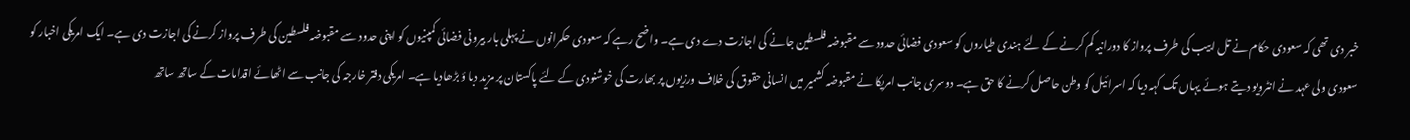خبر دی تھی کہ سعودی حکام نے تل ابیب کی طرف پرواز کا دورانیہ کم کرنے کے لئے ہندی طیاروں کو سعودی فضائی حدود سے مقبوضہ فلسطین جانے کی اجازت دے دی ہے۔ واضح رہے کہ سعودی حکمرانوں نے پہلی بار بیرونی فضائی کمپنیوں کو اپنی حدود سے مقبوضہ فلسطین کی طرف پرواز کرنے کی اجازت دی ہے۔ ایک امریکی اخبار کو سعودی ولی عہد نے انٹرویو دیتے ہوئے یہاں تک کہہ دیا کہ اسرائیل کو وطن حاصل کرنے کا حق ہے۔ دوسری جانب امریکا نے مقبوضہ کشمیر میں انسانی حقوق کی خلاف ورزیوں پر بھارت کی خوشنودی کے لئے پاکستان پر مزید دبا ؤ بڑھادیا ہے۔ امریکی دفتر خارجہ کی جانب سے اٹھائے اقدامات کے ساتھ ساتھ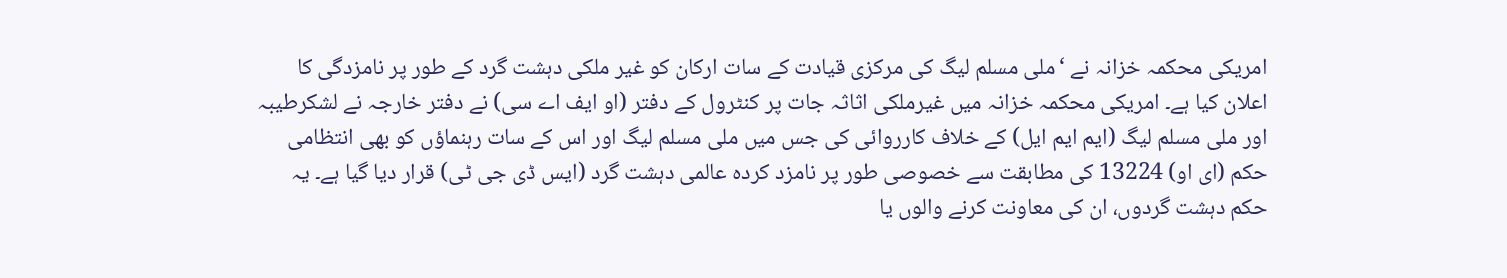امریکی محکمہ خزانہ نے ‘ملی مسلم لیگ کی مرکزی قیادت کے سات ارکان کو غیر ملکی دہشت گرد کے طور پر نامزدگی کا اعلان کیا ہے۔ امریکی محکمہ خزانہ میں غیرملکی اثاثہ جات پر کنٹرول کے دفتر (او ایف اے سی) نے دفتر خارجہ نے لشکرطیبہ اور ملی مسلم لیگ (ایم ایم ایل) کے خلاف کارروائی کی جس میں ملی مسلم لیگ اور اس کے سات رہنماؤں کو بھی انتظامی حکم (ای او) 13224 کی مطابقت سے خصوصی طور پر نامزد کردہ عالمی دہشت گرد (ایس ڈی جی ٹی) قرار دیا گیا ہے۔ یہ حکم دہشت گردوں، ان کی معاونت کرنے والوں یا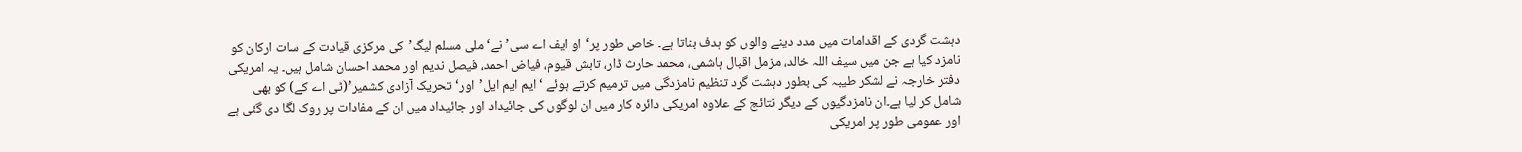دہشت گردی کے اقدامات میں مدد دینے والوں کو ہدف بناتا ہے۔ خاص طور پر‘او ایف اے سی’نے‘ ملی مسلم لیگ’کی مرکزی قیادت کے سات ارکان کو نامزد کیا ہے جن میں سیف اللہ خالد، مزمل اقبال ہاشمی، محمد حارث ڈار، تابش قیوم، فیاض احمد، فیصل ندیم اور محمد احسان شامل ہیں۔ یہ امریکی دفتر خارجہ نے لشکر طیبہ کی بطور دہشت گرد تنظیم نامزدگی میں ترمیم کرتے ہوئے ‘ایم ایم ایل’اور‘تحریک آزادی کشمیر’(ٹی اے کے) کو بھی شامل کر لیا ہے۔ان نامزدگیوں کے دیگر نتائج کے علاوہ امریکی دائرہ کار میں ان لوگوں کی جائیداد اور جائیداد میں ان کے مفادات پر روک لگا دی گئی ہے اور عمومی طور پر امریکی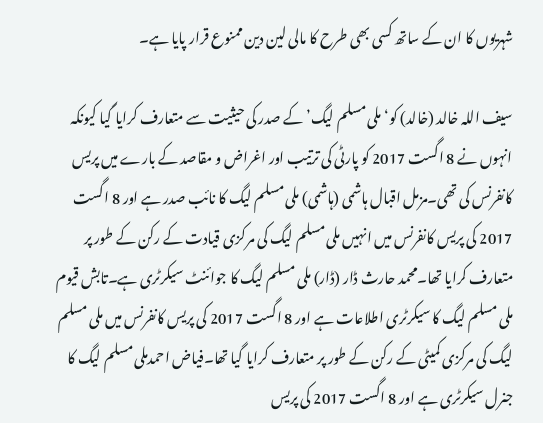شہریوں کا ان کے ساتھ کسی بھی طرح کا مالی لین دین ممنوع قرار پایا ہے۔

سیف اللہ خالد (خالد) کو‘ملی مسلم لیگ’کے صدر کی حیثیت سے متعارف کرایا گیا کیونکہ انہوں نے 8 اگست 2017 کو پارٹی کی ترتیب اور اغراض و مقاصد کے بارے میں پریس کانفرنس کی تھی۔مزمل اقبال ہاشمی (ہاشمی) ملی مسلم لیگ کا نائب صدر ہے اور 8 اگست 2017 کی پریس کانفرنس میں انہیں ملی مسلم لیگ کی مرکزی قیادت کے رکن کے طور پر متعارف کرایا تھا۔محمد حارث ڈار (ڈار) ملی مسلم لیگ کا جوائنٹ سیکرٹری ہے۔تابش قیوم ملی مسلم لیگ کا سیکرٹری اطلاعات ہے اور 8 اگست 2017 کی پریس کانفرنس میں ملی مسلم لیگ کی مرکزی کمیٹی کے رکن کے طور پر متعارف کرایا گیا تھا۔فیاض احمدملی مسلم لیگ کا جنرل سیکرٹری ہے اور 8 اگست 2017 کی پریس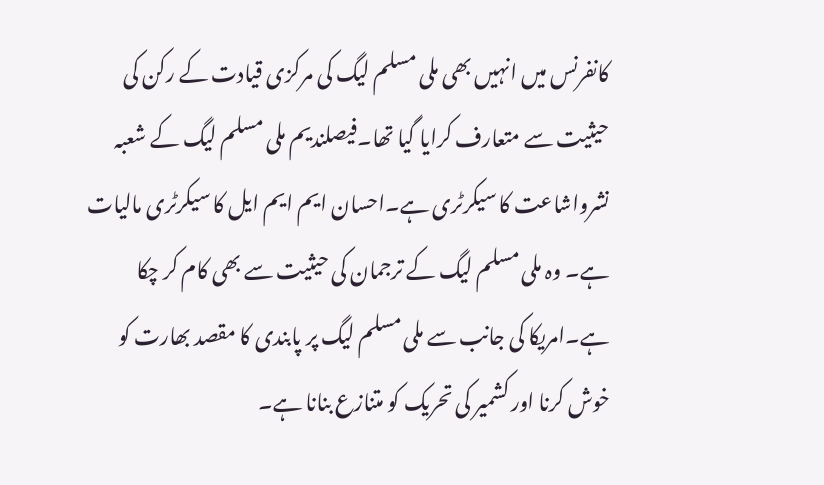کانفرنس میں انہیں بھی ملی مسلم لیگ کی مرکزی قیادت کے رکن کی حیثیت سے متعارف کرایا گیا تھا۔فیصلندیم ملی مسلم لیگ کے شعبہ نشرواشاعت کا سیکرٹری ہے۔احسان ایم ایم ایل کا سیکرٹری مالیات ہے۔ وہ ملی مسلم لیگ کے ترجمان کی حیثیت سے بھی کام کر چکا ہے۔امریکا کی جانب سے ملی مسلم لیگ پر پابندی کا مقصد بھارت کو خوش کرنا اور کشمیر کی تحریک کو متنازع بنانا ہے۔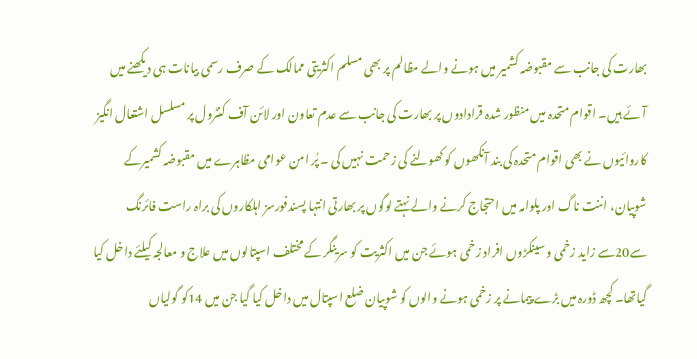بھارت کی جانب سے مقبوضہ کشمیر میں ہونے والے مظالم پر بھی مسلم اکثریتی ممالک کے صرف رسمی بیانات ہی دیکھنے میں آئے ہیں۔ اقوام متحدہ میں منظور شدہ قرادادوں پر بھارت کی جانب سے عدم تعاون اور لائن آف کنٹرول پر مسلسل اشتعال انگیز کاروائیوں نے بھی اقوام متحدہ کی بند آنکھوں کو کھولنے کی زحمت نہیں کی ۔ پُر امن عوامی مظاہرے میں مقبوضہ کشمیرکے شوپیان، اننت ناگ اور پلوامہ میں احتجاج کرنے والے نہتے لوگوں پر بھارتی انتہا پسندفورسز اہلکاروں کی براہ راست فائرنگ سے20سے زاید زخمی و سینکڑوں افراد زخمی ہوئے جن میں اکثریت کو سرینگر کے مختلف اسپتالوں میں علاج و معالجہ کیلئے داخل کیا گیاتھا۔ کچھ ڈورہ میں بڑے پیمانے پر زخمی ہونے والوں کو شوپیان ضلع اسپتال میں داخل کیا گیا جن میں 14کو گولیاں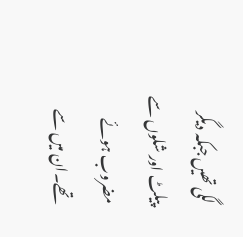لگی تھیں جبکہ دیگر پیلٹ اور شلوں سے مضروب ہوئے تھے۔ان میں سے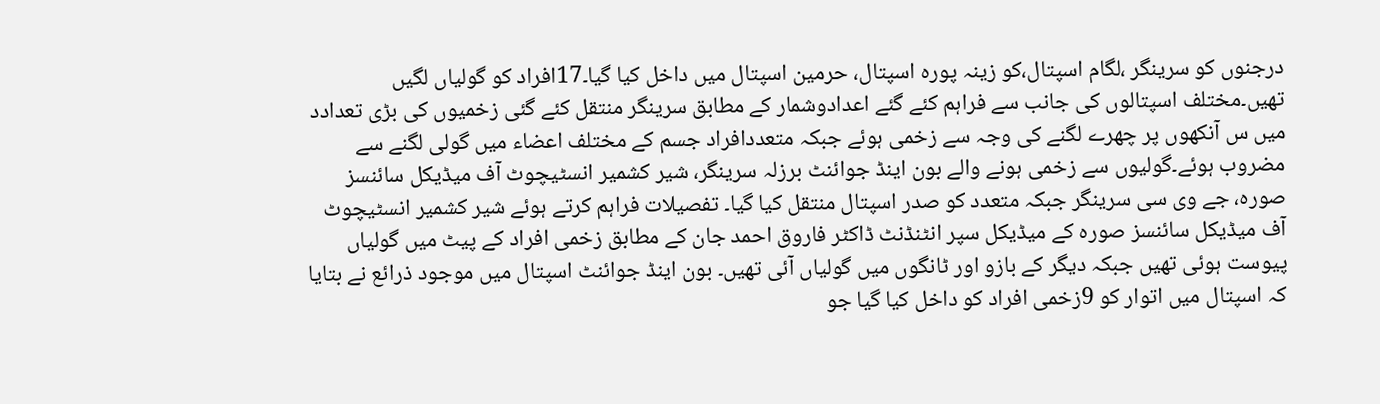درجنوں کو سرینگر ،لگام اسپتال،کو زینہ پورہ اسپتال، حرمین اسپتال میں داخل کیا گیا۔17افراد کو گولیاں لگیں تھیں۔مختلف اسپتالوں کی جانب سے فراہم کئے گئے اعدادوشمار کے مطابق سرینگر منتقل کئے گئی زخمیوں کی بڑی تعدادد میں س آنکھوں پر چھرے لگنے کی وجہ سے زخمی ہوئے جبکہ متعددافراد جسم کے مختلف اعضاء میں گولی لگنے سے مضروب ہوئے۔گولیوں سے زخمی ہونے والے بون اینڈ جوائنٹ برزلہ سرینگر، شیر کشمیر انسٹیچوٹ آف میڈیکل سائنسز صورہ، جے وی سی سرینگر جبکہ متعدد کو صدر اسپتال منتقل کیا گیا۔ تفصیلات فراہم کرتے ہوئے شیر کشمیر انسٹیچوٹ آف میڈیکل سائنسز صورہ کے میڈیکل سپر انٹنڈنٹ ڈاکٹر فاروق احمد جان کے مطابق زخمی افراد کے پیٹ میں گولیاں پیوست ہوئی تھیں جبکہ دیگر کے بازو اور ٹانگوں میں گولیاں آئی تھیں۔ بون اینڈ جوائنٹ اسپتال میں موجود ذرائع نے بتایا کہ اسپتال میں اتوار کو 9زخمی افراد کو داخل کیا گیا جو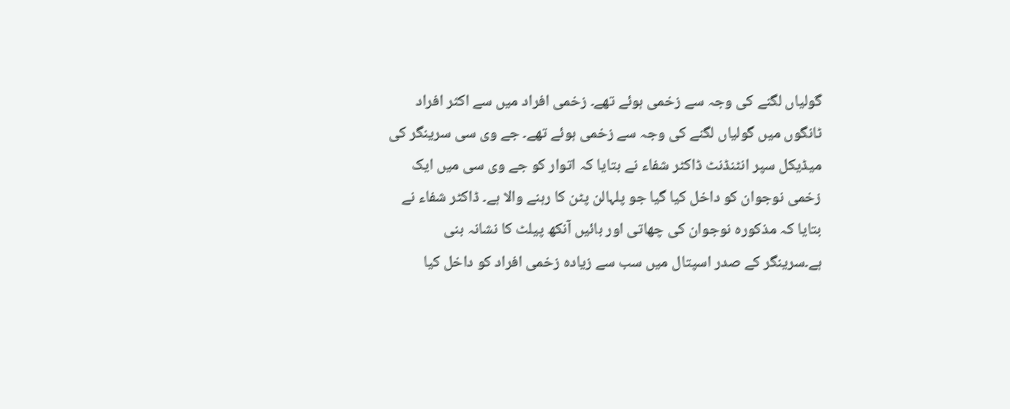گولیاں لگنے کی وجہ سے زخمی ہوئے تھے۔ زخمی افراد میں سے اکثر افراد ٹانگوں میں گولیاں لگنے کی وجہ سے زخمی ہوئے تھے۔ جے وی سی سرینگر کی میڈیکل سپر انٹنڈنٹ ڈاکٹر شفاء نے بتایا کہ اتوار کو جے وی سی میں ایک زخمی نوجوان کو داخل کیا گیا جو پلہالن پٹن کا رہنے والا ہے۔ ڈاکٹر شفاء نے بتایا کہ مذکورہ نوجوان کی چھاتی اور بائیں آنکھ پیلٹ کا نشانہ بنی ہے۔سرینگر کے صدر اسپتال میں سب سے زیادہ زخمی افراد کو داخل کیا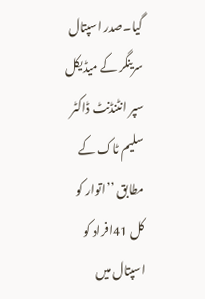گیا۔صدر اسپتال سرینگر کے میڈیکل سپر انٹنڈنٹ ڈاکٹر سلیم ٹاک کے مطابق ’’اتوار کو کل 41افراد کو اسپتال میں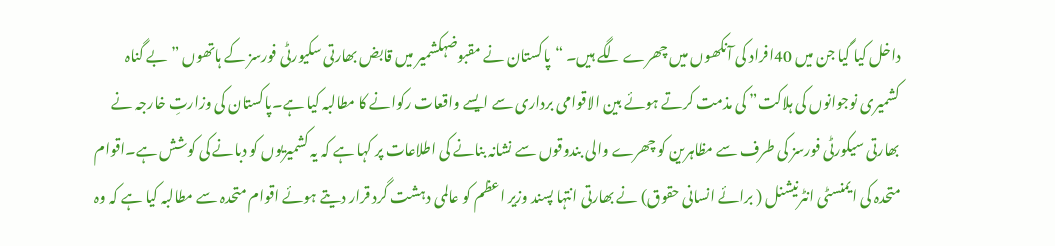داخل کیا گیا جن میں 40افراد کی آنکھوں میں چھرے لگے ہیں۔ “پاکستان نے مقبوضہکشمیر میں قابض بھارتی سکیورٹی فورسز کے ہاتھوں ” بے گناہ کشمیری نوجوانوں کی ہلاکت” کی مذمت کرتے ہوئے بین الاقوامی برداری سے ایسے واقعات رکوانے کا مطالبہ کیا ہے۔پاکستان کی وزارتِ خارجہ نے بھارتی سیکورٹی فورسز کی طرف سے مظاہرین کو چھرے والی بندوقوں سے نشانہ بنانے کی اطلاعات پر کہا ہے کہ یہ کشمیریوں کو دبانے کی کوشش ہے۔اقوام متحدہ کی ایمنسٹی انٹرنیشنل ( برائے انسانی حقوق) نے بھارتی انتہا پسند وزیر اعظم کو عالمی دہشت گرد قرار دیتے ہوئے اقوام متحدہ سے مطالبہ کیا ہے کہ وہ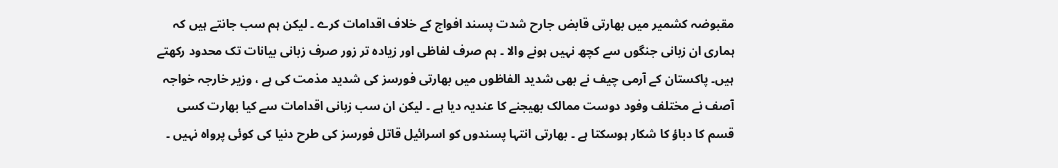مقبوضہ کشمیر میں بھارتی قابض جارح شدت پسند افواج کے خلاف اقدامات کرے ۔ لیکن ہم سب جانتے ہیں کہ ہماری ان زبانی جنگوں سے کچھ نہیں ہونے والا ۔ ہم صرف لفاظی اور زیادہ تر زور صرف زبانی بیانات تک محدود رکھتے ہیں۔ پاکستان کے آرمی چیف نے بھی شدید الفاظوں میں بھارتی فورسز کی شدید مذمت کی ہے ، وزیر خارجہ خواجہ آصف نے مختلف وفود دوست ممالک بھیجنے کا عندیہ دیا ہے ۔ لیکن ان سب زبانی اقدامات سے کیا بھارت کسی قسم کا دباؤ کا شکار ہوسکتا ہے ۔ بھارتی انتہا پسندوں کو اسرائیل قاتل فورسز کی طرح دنیا کی کوئی پرواہ نہیں ۔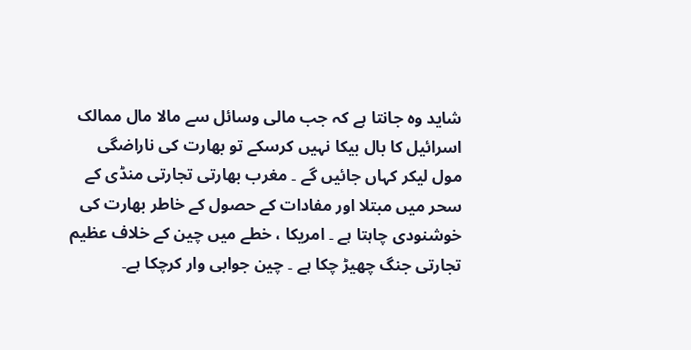شاید وہ جانتا ہے کہ جب مالی وسائل سے مالا مال ممالک اسرائیل کا بال بیکا نہیں کرسکے تو بھارت کی ناراضگی مول لیکر کہاں جائیں گے ۔ مغرب بھارتی تجارتی منڈی کے سحر میں مبتلا اور مفادات کے حصول کے خاطر بھارت کی خوشنودی چاہتا ہے ۔ امریکا ، خطے میں چین کے خلاف عظیم تجارتی جنگ چھیڑ چکا ہے ۔ چین جوابی وار کرچکا ہے۔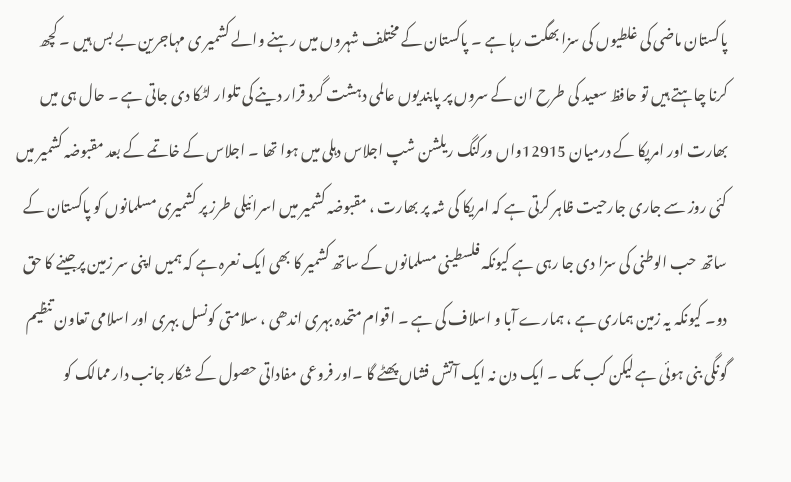پاکستان ماضی کی غلطیوں کی سزا بھگت رہا ہے ۔ پاکستان کے مختلف شہروں میں رہنے والے کشمیر ی مہاجرین بے بس ہیں ۔ کچھ کرنا چاہتے ہیں تو حافظ سعید کی طرح ان کے سروں پر پابندیوں عالمی دہشت گرد قرار دینے کی تلوار لٹکا دی جاتی ہے ۔ حال ہی میں بھارت اور امریکا کے درمیان 12915واں ورکنگ ریلشن شپ اجلاس دہلی میں ہوا تھا ۔ اجلاس کے خاتمے کے بعد مقبوضہ کشمیر میں کئی روز سے جاری جارحیت ظاہر کرتی ہے کہ امریکا کی شہ پر بھارت ، مقبوضہ کشمیر میں اسرائیلی طرز پر کشمیری مسلمانوں کو پاکستان کے ساتھ حب الوطنی کی سزا دی جا رہی ہے کیونکہ فلسطینی مسلمانوں کے ساتھ کشمیر کا بھی ایک نعرہ ہے کہ ہمیں اپنی سر زمین پرجینے کا حق دو۔ کیونکہ یہ زمین ہماری ہے ، ہمارے آبا و اسلاف کی ہے ۔ اقوام متحدہ بہری اندھی ، سلامتی کونسل بہری اور اسلامی تعاون تنظیم گونگی بنی ہوئی ہے لیکن کب تک ۔ ایک دن نہ ایک آتش فشاں پھٹے گا ۔اور فروعی مفاداتی حصول کے شکار جانب دار ممالک کو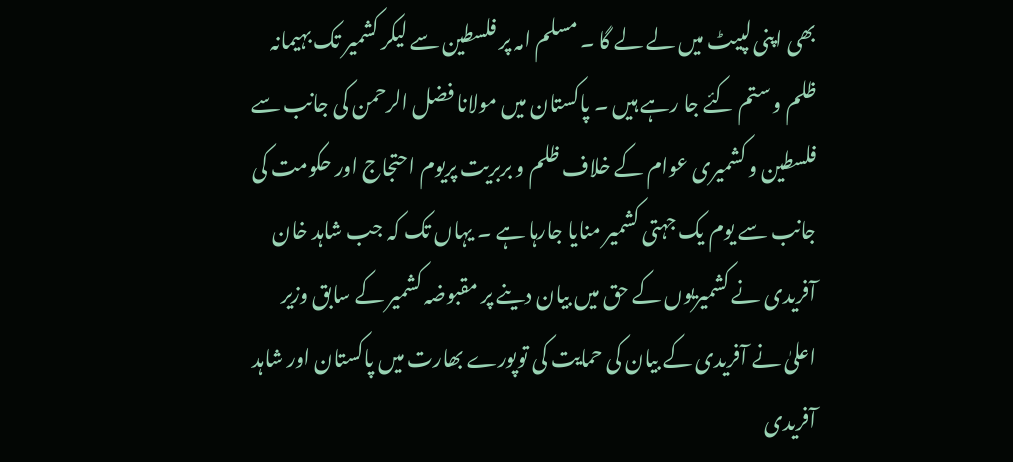بھی اپنی لپیٹ میں لے لے گا ۔ مسلم امہ پر فلسطین سے لیکر کشمیر تک بہیمانہ ظلم و ستم کئے جا رہے ہیں ۔ پاکستان میں مولانا فضل الرحمن کی جانب سے فلسطین و کشمیری عوام کے خلاف ظلم و بربریت پریوم احتجاج اور حکومت کی جانب سے یوم یک جہتی کشمیر منایا جارہا ہے ۔ یہاں تک کہ جب شاہد خان آفریدی نے کشمیریوں کے حق میں بیان دینے پر مقبوضہ کشمیر کے سابق وزیر اعلیٰ نے آفریدی کے بیان کی حمایت کی توپورے بھارت میں پاکستان اور شاہد آفریدی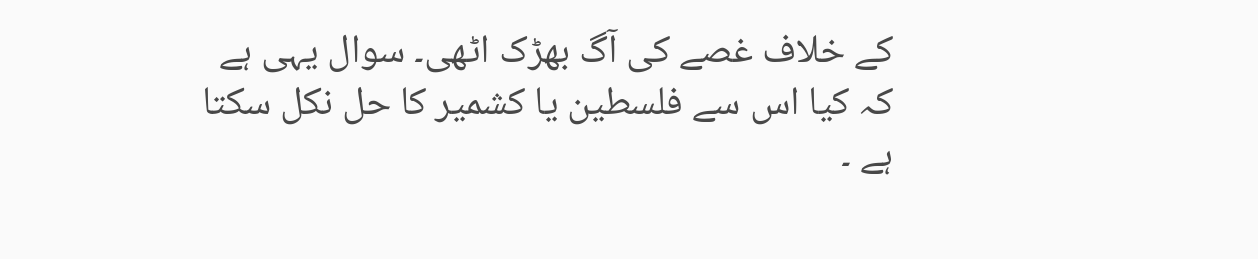کے خلاف غصے کی آگ بھڑک اٹھی۔ سوال یہی ہے کہ کیا اس سے فلسطین یا کشمیر کا حل نکل سکتا ہے ۔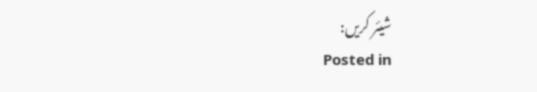شیئر کریں:
Posted in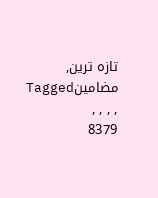تازہ ترین, مضامینTagged , , , ,
8379